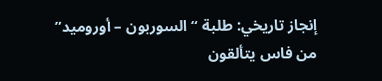إنجاز تاريخي: طلبة “السوربون – أوروميد” من فاس يتألقون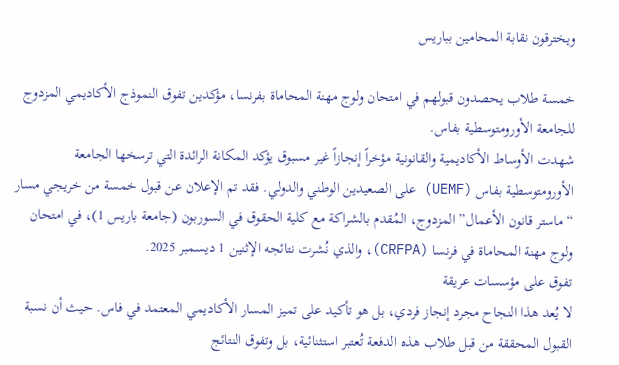ويخترقون نقابة المحامين بباريس

خمسة طلاب يحصدون قبولهم في امتحان ولوج مهنة المحاماة بفرنسا، مؤكدين تفوق النموذج الأكاديمي المزدوج للجامعة الأورومتوسطية بفاس.
شهدت الأوساط الأكاديمية والقانونية مؤخراً إنجازاً غير مسبوق يؤكد المكانة الرائدة التي ترسخها الجامعة الأورومتوسطية بفاس (UEMF) على الصعيدين الوطني والدولي. فقد تم الإعلان عن قبول خمسة من خريجي مسار “ماستر قانون الأعمال” المزدوج، المُقدم بالشراكة مع كلية الحقوق في السوربون (جامعة باريس 1)، في امتحان ولوج مهنة المحاماة في فرنسا (CRFPA)، والذي نُشرت نتائجه الإثنين 1 ديسمبر 2025.
تفوق على مؤسسات عريقة
لا يُعد هذا النجاح مجرد إنجاز فردي، بل هو تأكيد على تميز المسار الأكاديمي المعتمد في فاس. حيث أن نسبة القبول المحققة من قبل طلاب هذه الدفعة تُعتبر استثنائية، بل وتفوق النتائج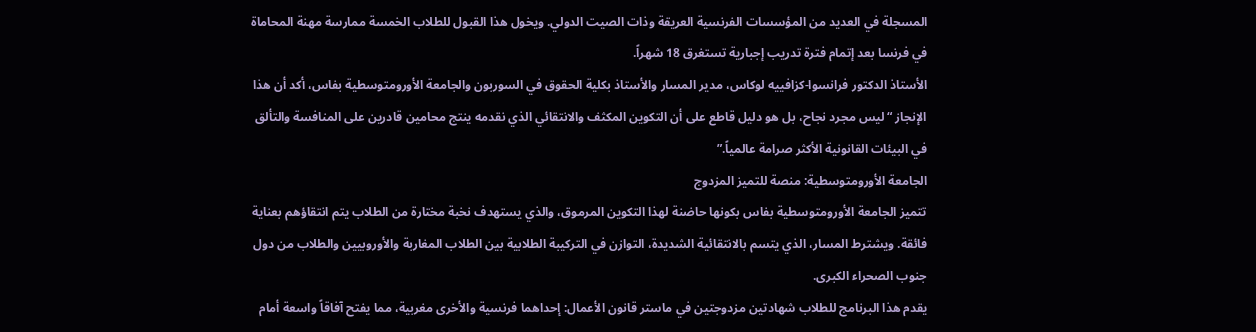المسجلة في العديد من المؤسسات الفرنسية العريقة وذات الصيت الدولي. ويخول هذا القبول للطلاب الخمسة ممارسة مهنة المحاماة في فرنسا بعد إتمام فترة تدريب إجبارية تستغرق 18 شهراً.
الأستاذ الدكتور فرانسوا-كزافييه لوكاس، مدير المسار والأستاذ بكلية الحقوق في السوربون والجامعة الأورومتوسطية بفاس، أكد أن هذا الإنجاز “ليس مجرد نجاح، بل هو دليل قاطع على أن التكوين المكثف والانتقائي الذي نقدمه ينتج محامين قادرين على المنافسة والتألق في البيئات القانونية الأكثر صرامة عالمياً.”
الجامعة الأورومتوسطية: منصة للتميز المزدوج
تتميز الجامعة الأورومتوسطية بفاس بكونها حاضنة لهذا التكوين المرموق، والذي يستهدف نخبة مختارة من الطلاب يتم انتقاؤهم بعناية فائقة. ويشترط المسار، الذي يتسم بالانتقائية الشديدة، التوازن في التركيبة الطلابية بين الطلاب المغاربة والأوروبيين والطلاب من دول جنوب الصحراء الكبرى.
يقدم هذا البرنامج للطلاب شهادتين مزدوجتين في ماستر قانون الأعمال: إحداهما فرنسية والأخرى مغربية، مما يفتح آفاقاً واسعة أمام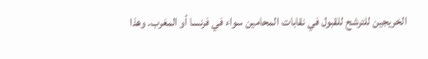الخريجين للترشح للقبول في نقابات المحامين سواء في فرنسا أو المغرب. وهذا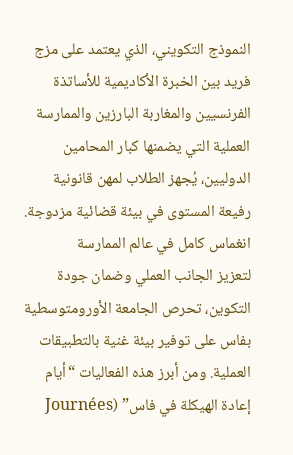النموذج التكويني، الذي يعتمد على مزج فريد بين الخبرة الأكاديمية للأساتذة الفرنسيين والمغاربة البارزين والممارسة العملية التي يضمنها كبار المحامين الدوليين، يُجهز الطلاب لمهن قانونية رفيعة المستوى في بيئة قضائية مزدوجة.
انغماس كامل في عالم الممارسة
لتعزيز الجانب العملي وضمان جودة التكوين، تحرص الجامعة الأورومتوسطية بفاس على توفير بيئة غنية بالتطبيقات العملية. ومن أبرز هذه الفعاليات “أيام إعادة الهيكلة في فاس” (Journées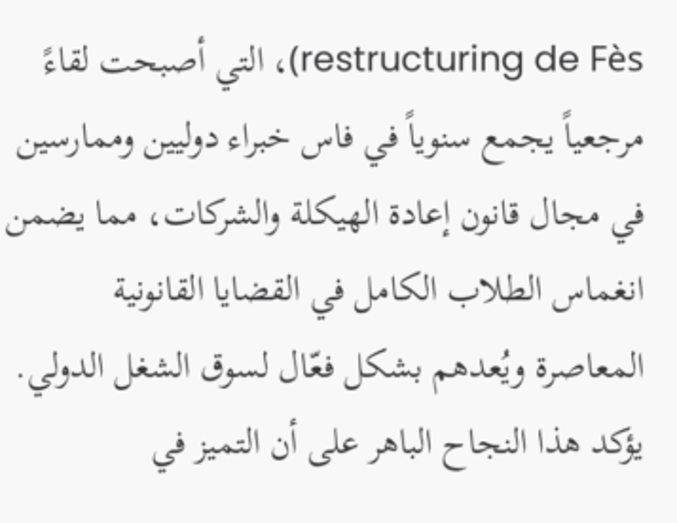restructuring de Fès)، التي أصبحت لقاءً مرجعياً يجمع سنوياً في فاس خبراء دوليين وممارسين في مجال قانون إعادة الهيكلة والشركات، مما يضمن انغماس الطلاب الكامل في القضايا القانونية المعاصرة ويُعدهم بشكل فعّال لسوق الشغل الدولي.
يؤكد هذا النجاح الباهر على أن التميز في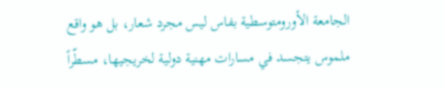الجامعة الأورومتوسطية بفاس ليس مجرد شعار، بل هو واقع ملموس يتجسد في مسارات مهنية دولية لخريجيها، مسطّراً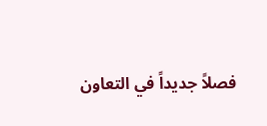فصلاً جديداً في التعاون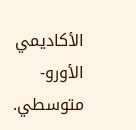الأكاديمي الأورو-متوسطي.